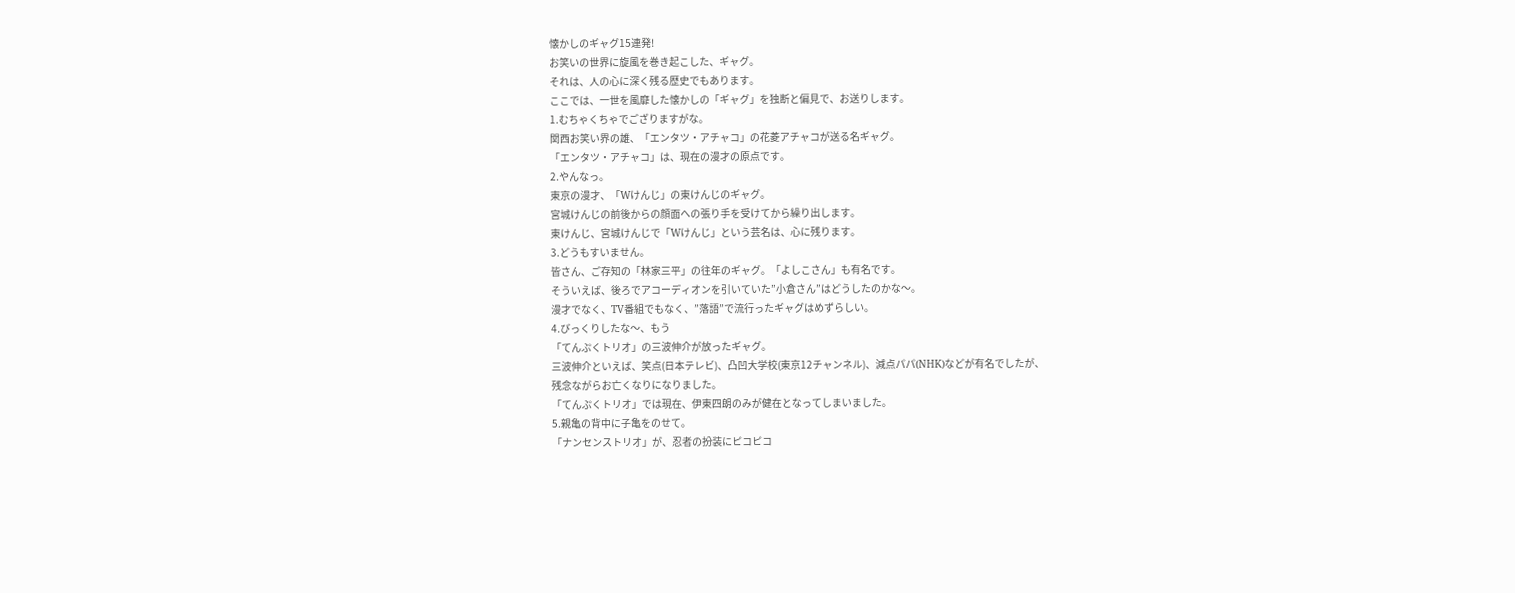懐かしのギャグ15連発!
お笑いの世界に旋風を巻き起こした、ギャグ。
それは、人の心に深く残る歴史でもあります。
ここでは、一世を風靡した懐かしの「ギャグ」を独断と偏見で、お送りします。
1.むちゃくちゃでござりますがな。
関西お笑い界の雄、「エンタツ・アチャコ」の花菱アチャコが送る名ギャグ。
「エンタツ・アチャコ」は、現在の漫才の原点です。
2.やんなっ。
東京の漫才、「Wけんじ」の東けんじのギャグ。
宮城けんじの前後からの顔面への張り手を受けてから繰り出します。
東けんじ、宮城けんじで「Wけんじ」という芸名は、心に残ります。
3.どうもすいません。
皆さん、ご存知の「林家三平」の往年のギャグ。「よしこさん」も有名です。
そういえば、後ろでアコーディオンを引いていた”小倉さん”はどうしたのかな〜。
漫才でなく、TV番組でもなく、”落語”で流行ったギャグはめずらしい。
4.びっくりしたな〜、もう
「てんぷくトリオ」の三波伸介が放ったギャグ。
三波伸介といえば、笑点(日本テレビ)、凸凹大学校(東京12チャンネル)、減点パパ(NHK)などが有名でしたが、
残念ながらお亡くなりになりました。
「てんぷくトリオ」では現在、伊東四朗のみが健在となってしまいました。
5.親亀の背中に子亀をのせて。
「ナンセンストリオ」が、忍者の扮装にピコピコ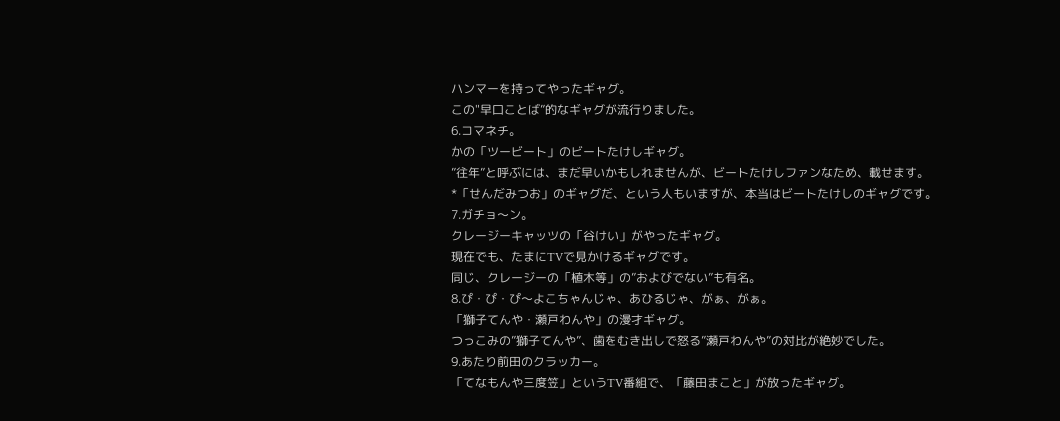ハンマーを持ってやったギャグ。
この"早口ことば”的なギャグが流行りました。
6.コマネチ。
かの「ツービート」のビートたけしギャグ。
”往年”と呼ぶには、まだ早いかもしれませんが、ビートたけしファンなため、載せます。
*「せんだみつお」のギャグだ、という人もいますが、本当はビートたけしのギャグです。
7.ガチョ〜ン。
クレージーキャッツの「谷けい」がやったギャグ。
現在でも、たまにTVで見かけるギャグです。
同じ、クレージーの「植木等」の”およびでない”も有名。
8.ぴ・ぴ・ぴ〜よこちゃんじゃ、あひるじゃ、がぁ、がぁ。
「獅子てんや・瀬戸わんや」の漫才ギャグ。
つっこみの”獅子てんや”、歯をむき出しで怒る”瀬戸わんや”の対比が絶妙でした。
9.あたり前田のクラッカー。
「てなもんや三度笠」というTV番組で、「藤田まこと」が放ったギャグ。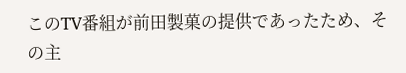このTV番組が前田製菓の提供であったため、その主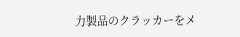力製品のクラッカーをメ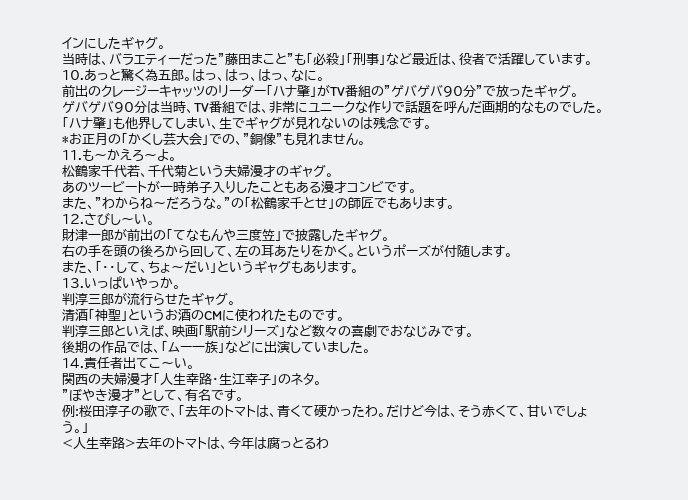インにしたギャグ。
当時は、バラエティーだった”藤田まこと”も「必殺」「刑事」など最近は、役者で活躍しています。
10.あっと驚く為五郎。はっ、はっ、はっ、なに。
前出のクレージーキャッツのリーダー「ハナ肇」がTV番組の”ゲバゲバ90分”で放ったギャグ。
ゲバゲバ90分は当時、TV番組では、非常にユニークな作りで話題を呼んだ画期的なものでした。
「ハナ肇」も他界してしまい、生でギャグが見れないのは残念です。
*お正月の「かくし芸大会」での、”銅像”も見れません。
11.も〜かえろ〜よ。
松鶴家千代若、千代菊という夫婦漫才のギャグ。
あのツービートが一時弟子入りしたこともある漫才コンビです。
また、”わからね〜だろうな。”の「松鶴家千とせ」の師匠でもあります。
12.さびし〜い。
財津一郎が前出の「てなもんや三度笠」で披露したギャグ。
右の手を頭の後ろから回して、左の耳あたりをかく。というポーズが付随します。
また、「・・して、ちょ〜だい」というギャグもあります。
13.いっぱいやっか。
判淳三郎が流行らせたギャグ。
清酒「神聖」というお酒のCMに使われたものです。
判淳三郎といえば、映画「駅前シリーズ」など数々の喜劇でおなじみです。
後期の作品では、「ムー一族」などに出演していました。
14.責任者出てこ〜い。
関西の夫婦漫才「人生幸路・生江幸子」のネタ。
”ぼやき漫才”として、有名です。
例:桜田淳子の歌で、「去年のトマトは、青くて硬かったわ。だけど今は、そう赤くて、甘いでしょう。」
<人生幸路>去年のトマトは、今年は腐っとるわ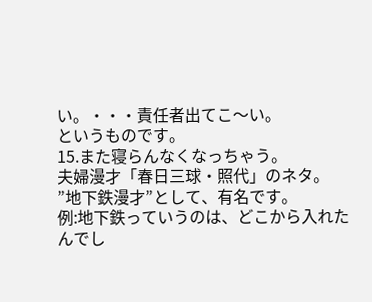い。・・・責任者出てこ〜い。
というものです。
15.また寝らんなくなっちゃう。
夫婦漫才「春日三球・照代」のネタ。
”地下鉄漫才”として、有名です。
例:地下鉄っていうのは、どこから入れたんでし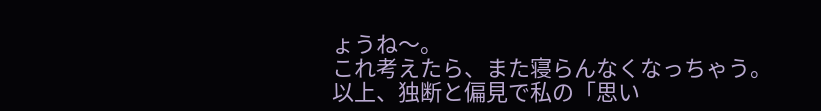ょうね〜。
これ考えたら、また寝らんなくなっちゃう。
以上、独断と偏見で私の「思い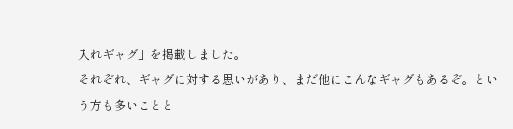入れギャグ」を掲載しました。
それぞれ、ギャグに対する思いがあり、まだ他にこんなギャグもあるぞ。という方も多いことと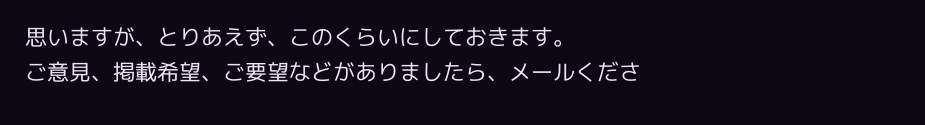思いますが、とりあえず、このくらいにしておきます。
ご意見、掲載希望、ご要望などがありましたら、メールくださ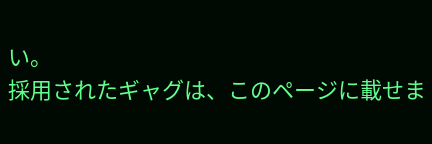い。
採用されたギャグは、このページに載せま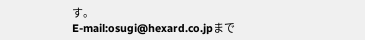す。
E-mail:osugi@hexard.co.jpまで